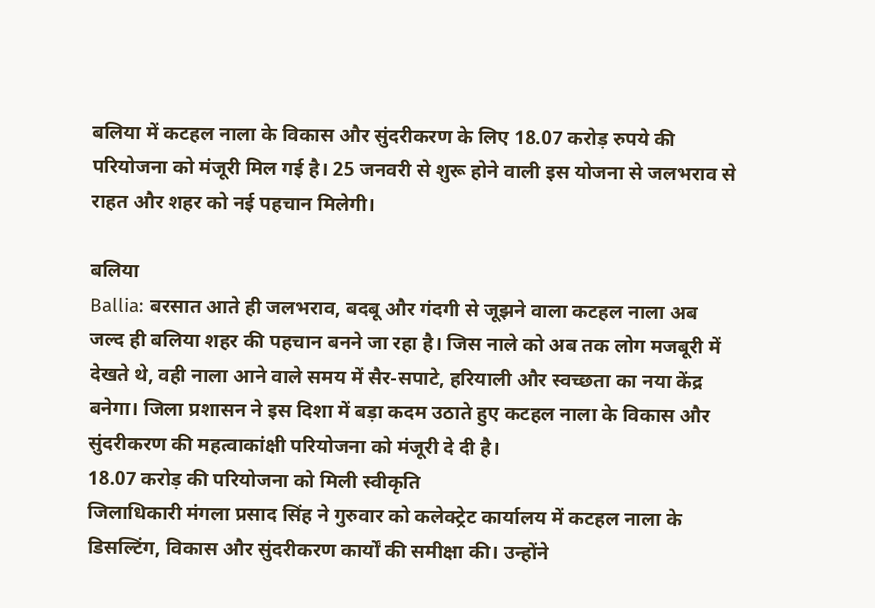बलिया में कटहल नाला के विकास और सुंदरीकरण के लिए 18.07 करोड़ रुपये की परियोजना को मंजूरी मिल गई है। 25 जनवरी से शुरू होने वाली इस योजना से जलभराव से राहत और शहर को नई पहचान मिलेगी।

बलिया
Ballia: बरसात आते ही जलभराव, बदबू और गंदगी से जूझने वाला कटहल नाला अब जल्द ही बलिया शहर की पहचान बनने जा रहा है। जिस नाले को अब तक लोग मजबूरी में देखते थे, वही नाला आने वाले समय में सैर-सपाटे, हरियाली और स्वच्छता का नया केंद्र बनेगा। जिला प्रशासन ने इस दिशा में बड़ा कदम उठाते हुए कटहल नाला के विकास और सुंदरीकरण की महत्वाकांक्षी परियोजना को मंजूरी दे दी है।
18.07 करोड़ की परियोजना को मिली स्वीकृति
जिलाधिकारी मंगला प्रसाद सिंह ने गुरुवार को कलेक्ट्रेट कार्यालय में कटहल नाला के डिसल्टिंग, विकास और सुंदरीकरण कार्यों की समीक्षा की। उन्होंने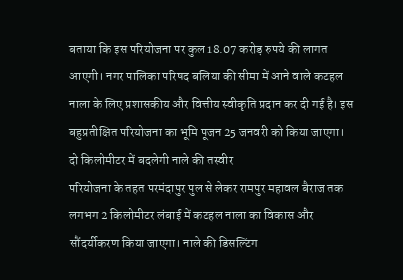बताया कि इस परियोजना पर कुल 18.07 करोड़ रुपये की लागत आएगी। नगर पालिका परिषद बलिया की सीमा में आने वाले कटहल नाला के लिए प्रशासकीय और वित्तीय स्वीकृति प्रदान कर दी गई है। इस बहुप्रतीक्षित परियोजना का भूमि पूजन 25 जनवरी को किया जाएगा।
दो किलोमीटर में बदलेगी नाले की तस्वीर
परियोजना के तहत परमंदापुर पुल से लेकर रामपुर महावल बैराज तक लगभग 2 किलोमीटर लंबाई में कटहल नाला का विकास और सौंदर्यीकरण किया जाएगा। नाले की डिसल्टिंग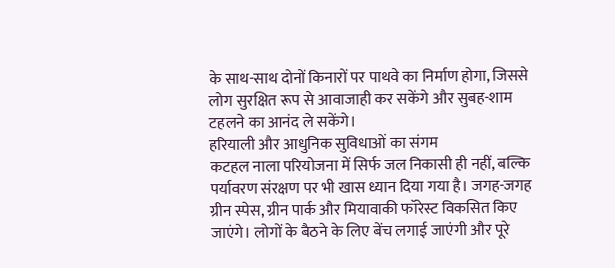के साथ-साथ दोनों किनारों पर पाथवे का निर्माण होगा, जिससे लोग सुरक्षित रूप से आवाजाही कर सकेंगे और सुबह-शाम टहलने का आनंद ले सकेंगे।
हरियाली और आधुनिक सुविधाओं का संगम
कटहल नाला परियोजना में सिर्फ जल निकासी ही नहीं, बल्कि पर्यावरण संरक्षण पर भी खास ध्यान दिया गया है। जगह-जगह ग्रीन स्पेस, ग्रीन पार्क और मियावाकी फॉरेस्ट विकसित किए जाएंगे। लोगों के बैठने के लिए बेंच लगाई जाएंगी और पूरे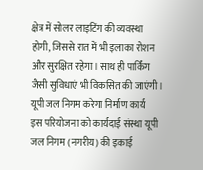क्षेत्र में सोलर लाइटिंग की व्यवस्था होगी, जिससे रात में भी इलाका रोशन और सुरक्षित रहेगा। साथ ही पार्किंग जैसी सुविधाएं भी विकसित की जाएंगी।
यूपी जल निगम करेगा निर्माण कार्य
इस परियोजना को कार्यदाई संस्था यूपी जल निगम (नगरीय) की इकाई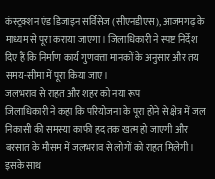कंस्ट्रक्शन एंड डिजाइन सर्विसेज (सीएनडीएस), आजमगढ़ के माध्यम से पूरा कराया जाएगा। जिलाधिकारी ने स्पष्ट निर्देश दिए हैं कि निर्माण कार्य गुणवत्ता मानकों के अनुसार और तय समय-सीमा में पूरा किया जाए।
जलभराव से राहत और शहर को नया रूप
जिलाधिकारी ने कहा कि परियोजना के पूरा होने से क्षेत्र में जल निकासी की समस्या काफी हद तक खत्म हो जाएगी और बरसात के मौसम में जलभराव से लोगों को राहत मिलेगी। इसके साथ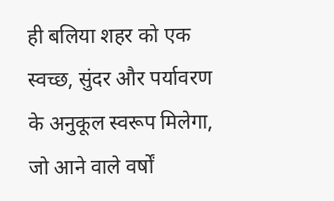ही बलिया शहर को एक स्वच्छ, सुंदर और पर्यावरण के अनुकूल स्वरूप मिलेगा, जो आने वाले वर्षों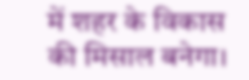में शहर के विकास की मिसाल बनेगा।